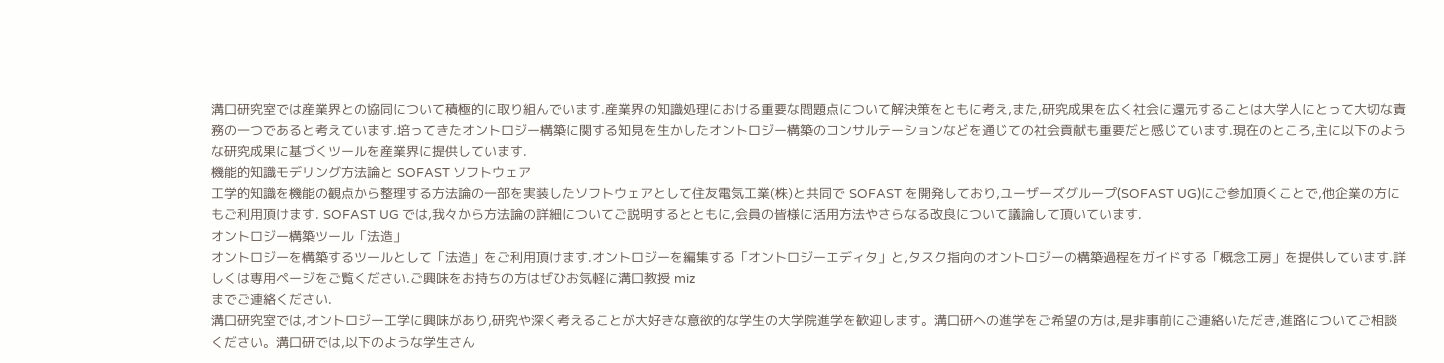溝口研究室では産業界との協同について積極的に取り組んでいます.産業界の知識処理における重要な問題点について解決策をともに考え,また,研究成果を広く社会に還元することは大学人にとって大切な責務の一つであると考えています.培ってきたオントロジー構築に関する知見を生かしたオントロジー構築のコンサルテーションなどを通じての社会貢献も重要だと感じています.現在のところ,主に以下のような研究成果に基づくツールを産業界に提供しています.
機能的知識モデリング方法論と SOFAST ソフトウェア
工学的知識を機能の観点から整理する方法論の一部を実装したソフトウェアとして住友電気工業(株)と共同で SOFAST を開発しており,ユーザーズグループ(SOFAST UG)にご参加頂くことで,他企業の方にもご利用頂けます. SOFAST UG では,我々から方法論の詳細についてご説明するとともに,会員の皆様に活用方法やさらなる改良について議論して頂いています.
オントロジー構築ツール「法造」
オントロジーを構築するツールとして「法造」をご利用頂けます.オントロジーを編集する「オントロジーエディタ」と,タスク指向のオントロジーの構築過程をガイドする「概念工房」を提供しています.詳しくは専用ページをご覧ください.ご興味をお持ちの方はぜひお気軽に溝口教授 miz
までご連絡ください.
溝口研究室では,オントロジー工学に興味があり,研究や深く考えることが大好きな意欲的な学生の大学院進学を歓迎します。溝口研への進学をご希望の方は,是非事前にご連絡いただき,進路についてご相談ください。溝口研では,以下のような学生さん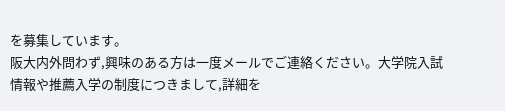を募集しています。
阪大内外問わず,興味のある方は一度メールでご連絡ください。大学院入試情報や推薦入学の制度につきまして,詳細を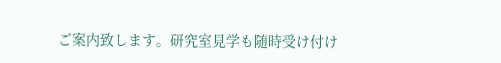ご案内致します。研究室見学も随時受け付け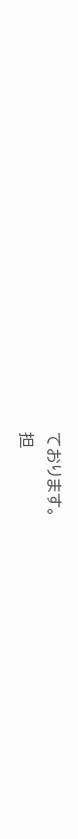ております。
担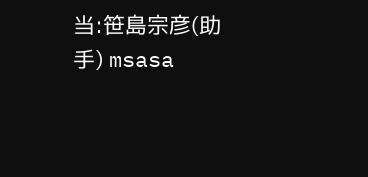当:笹島宗彦(助手) msasa